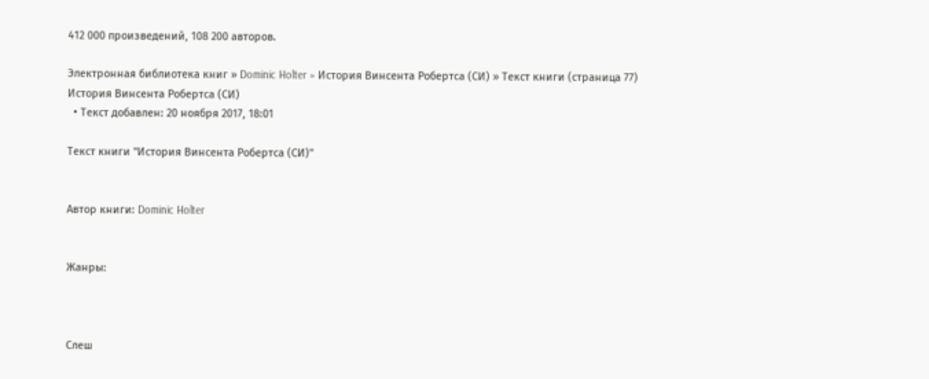412 000 произведений, 108 200 авторов.

Электронная библиотека книг » Dominic Holter » История Винсента Робертса (СИ) » Текст книги (страница 77)
История Винсента Робертса (СИ)
  • Текст добавлен: 20 ноября 2017, 18:01

Текст книги "История Винсента Робертса (СИ)"


Автор книги: Dominic Holter


Жанры:



Слеш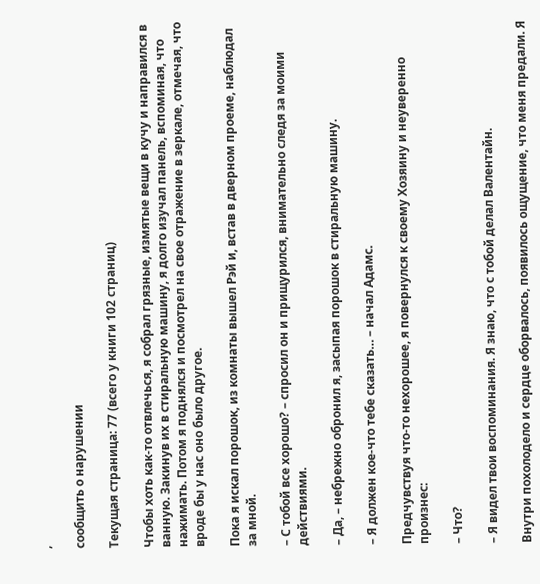,

сообщить о нарушении

Текущая страница: 77 (всего у книги 102 страниц)

Чтобы хоть как-то отвлечься, я собрал грязные, измятые вещи в кучу и направился в ванную. Закинув их в стиральную машину, я долго изучал панель, вспоминая, что нажимать. Потом я поднялся и посмотрел на свое отражение в зеркале, отмечая, что вроде бы у нас оно было другое.

Пока я искал порошок, из комнаты вышел Рэй и, встав в дверном проеме, наблюдал за мной.

– С тобой все хорошо? – спросил он и прищурился, внимательно следя за моими действиями.

– Да, – небрежно обронил я, засыпая порошок в стиральную машину.

– Я должен кое-что тебе сказать… – начал Адамс.

Предчувствуя что-то нехорошее, я повернулся к своему Хозяину и неуверенно произнес:

– Что?

– Я видел твои воспоминания. Я знаю, что с тобой делал Валентайн.

Внутри похолодело и сердце оборвалось, появилось ощущение, что меня предали. Я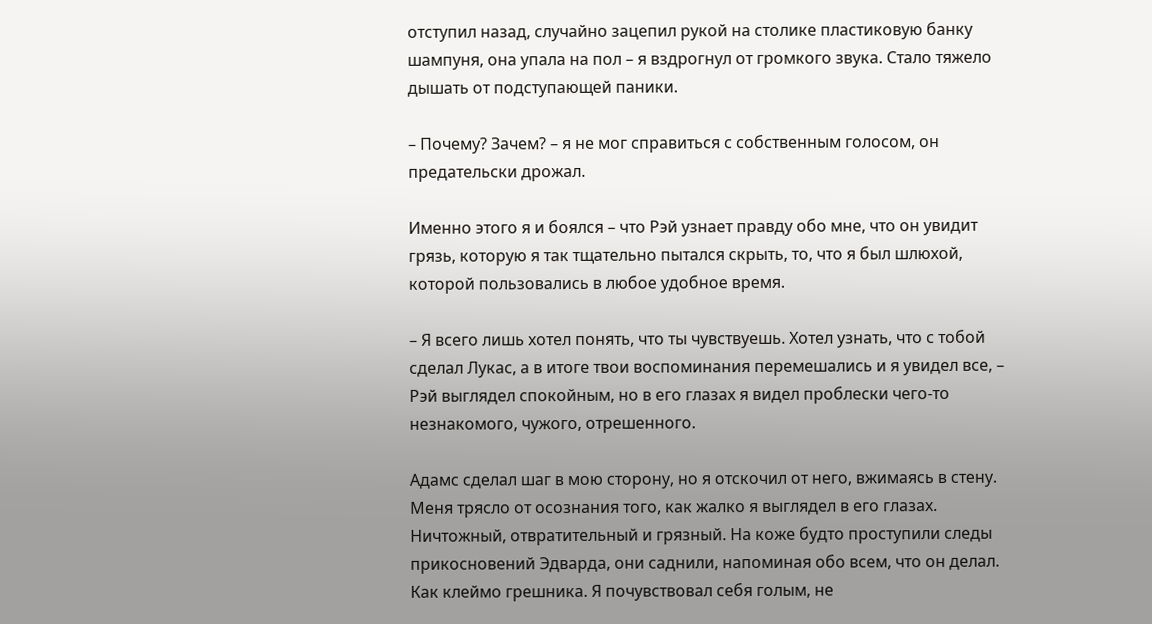отступил назад, случайно зацепил рукой на столике пластиковую банку шампуня, она упала на пол – я вздрогнул от громкого звука. Стало тяжело дышать от подступающей паники.

– Почему? Зачем? – я не мог справиться с собственным голосом, он предательски дрожал.

Именно этого я и боялся – что Рэй узнает правду обо мне, что он увидит грязь, которую я так тщательно пытался скрыть, то, что я был шлюхой, которой пользовались в любое удобное время.

– Я всего лишь хотел понять, что ты чувствуешь. Хотел узнать, что с тобой сделал Лукас, а в итоге твои воспоминания перемешались и я увидел все, – Рэй выглядел спокойным, но в его глазах я видел проблески чего-то незнакомого, чужого, отрешенного.

Адамс сделал шаг в мою сторону, но я отскочил от него, вжимаясь в стену. Меня трясло от осознания того, как жалко я выглядел в его глазах. Ничтожный, отвратительный и грязный. На коже будто проступили следы прикосновений Эдварда, они саднили, напоминая обо всем, что он делал. Как клеймо грешника. Я почувствовал себя голым, не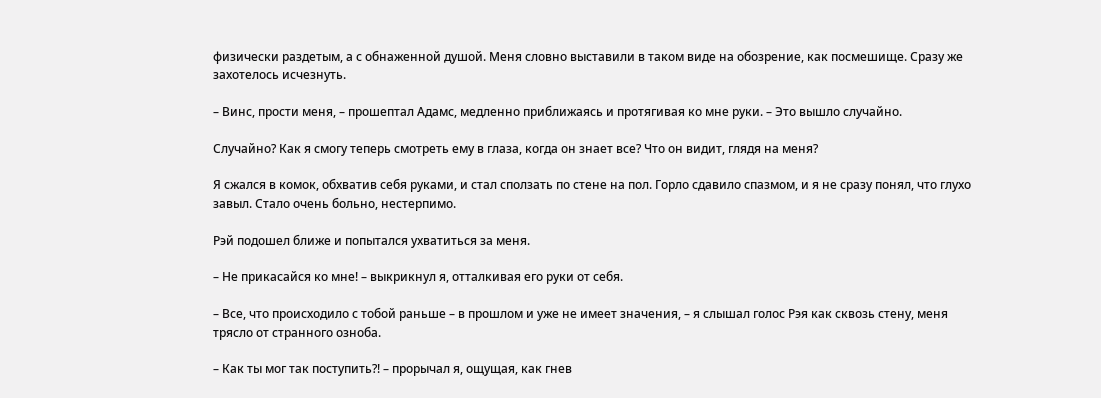физически раздетым, а с обнаженной душой. Меня словно выставили в таком виде на обозрение, как посмешище. Сразу же захотелось исчезнуть.

– Винс, прости меня, – прошептал Адамс, медленно приближаясь и протягивая ко мне руки. – Это вышло случайно.

Случайно? Как я смогу теперь смотреть ему в глаза, когда он знает все? Что он видит, глядя на меня?

Я сжался в комок, обхватив себя руками, и стал сползать по стене на пол. Горло сдавило спазмом, и я не сразу понял, что глухо завыл. Стало очень больно, нестерпимо.

Рэй подошел ближе и попытался ухватиться за меня.

– Не прикасайся ко мне! – выкрикнул я, отталкивая его руки от себя.

– Все, что происходило с тобой раньше – в прошлом и уже не имеет значения, – я слышал голос Рэя как сквозь стену, меня трясло от странного озноба.

– Как ты мог так поступить?! – прорычал я, ощущая, как гнев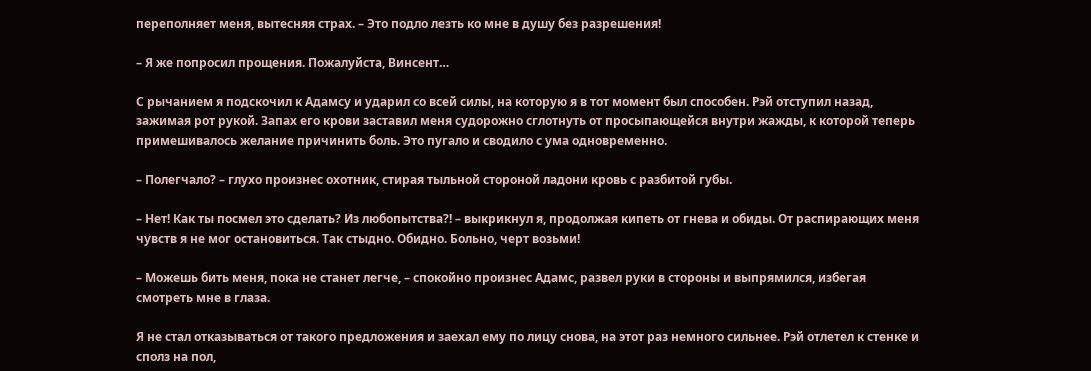переполняет меня, вытесняя страх. – Это подло лезть ко мне в душу без разрешения!

– Я же попросил прощения. Пожалуйста, Винсент…

С рычанием я подскочил к Адамсу и ударил со всей силы, на которую я в тот момент был способен. Рэй отступил назад, зажимая рот рукой. Запах его крови заставил меня судорожно сглотнуть от просыпающейся внутри жажды, к которой теперь примешивалось желание причинить боль. Это пугало и сводило с ума одновременно.

– Полегчало? – глухо произнес охотник, стирая тыльной стороной ладони кровь с разбитой губы.

– Нет! Как ты посмел это сделать? Из любопытства?! – выкрикнул я, продолжая кипеть от гнева и обиды. От распирающих меня чувств я не мог остановиться. Так стыдно. Обидно. Больно, черт возьми!

– Можешь бить меня, пока не станет легче, – спокойно произнес Адамс, развел руки в стороны и выпрямился, избегая смотреть мне в глаза.

Я не стал отказываться от такого предложения и заехал ему по лицу снова, на этот раз немного сильнее. Рэй отлетел к стенке и сполз на пол,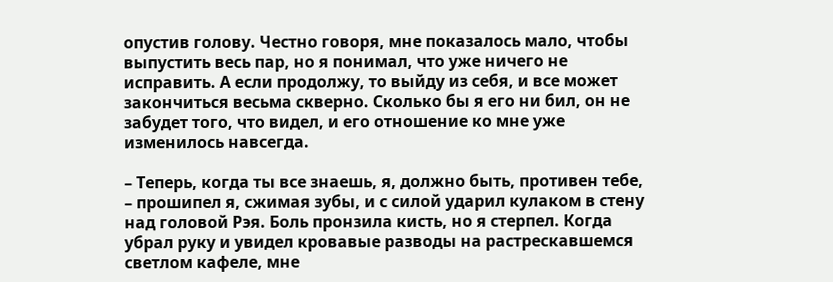опустив голову. Честно говоря, мне показалось мало, чтобы выпустить весь пар, но я понимал, что уже ничего не исправить. А если продолжу, то выйду из себя, и все может закончиться весьма скверно. Сколько бы я его ни бил, он не забудет того, что видел, и его отношение ко мне уже изменилось навсегда.

– Теперь, когда ты все знаешь, я, должно быть, противен тебе, – прошипел я, сжимая зубы, и с силой ударил кулаком в стену над головой Рэя. Боль пронзила кисть, но я стерпел. Когда убрал руку и увидел кровавые разводы на растрескавшемся светлом кафеле, мне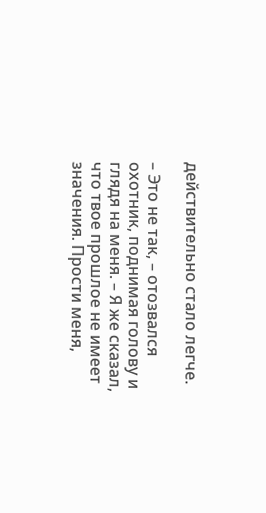действительно стало легче.

– Это не так, – отозвался охотник, поднимая голову и глядя на меня. – Я же сказал, что твое прошлое не имеет значения. Прости меня,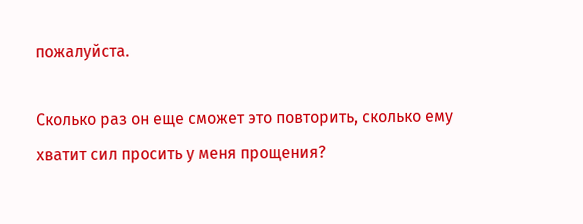пожалуйста.

Сколько раз он еще сможет это повторить, сколько ему хватит сил просить у меня прощения?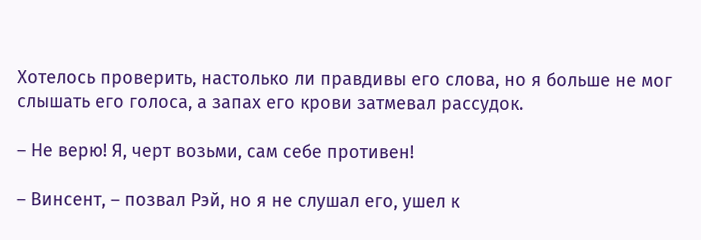Хотелось проверить, настолько ли правдивы его слова, но я больше не мог слышать его голоса, а запах его крови затмевал рассудок.

– Не верю! Я, черт возьми, сам себе противен!

– Винсент, – позвал Рэй, но я не слушал его, ушел к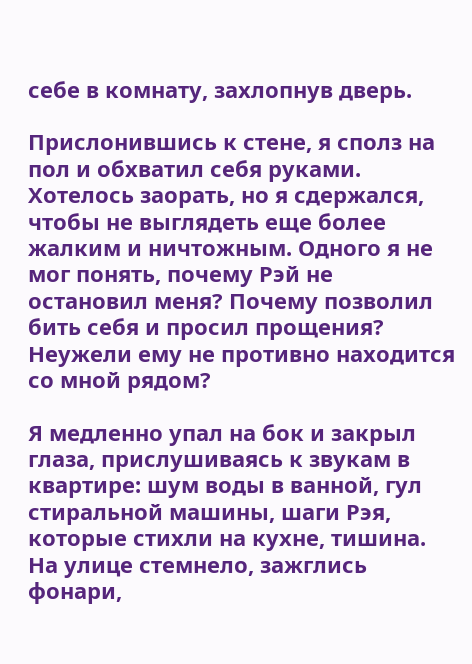себе в комнату, захлопнув дверь.

Прислонившись к стене, я сполз на пол и обхватил себя руками. Хотелось заорать, но я сдержался, чтобы не выглядеть еще более жалким и ничтожным. Одного я не мог понять, почему Рэй не остановил меня? Почему позволил бить себя и просил прощения? Неужели ему не противно находится со мной рядом?

Я медленно упал на бок и закрыл глаза, прислушиваясь к звукам в квартире: шум воды в ванной, гул стиральной машины, шаги Рэя, которые стихли на кухне, тишина. На улице стемнело, зажглись фонари,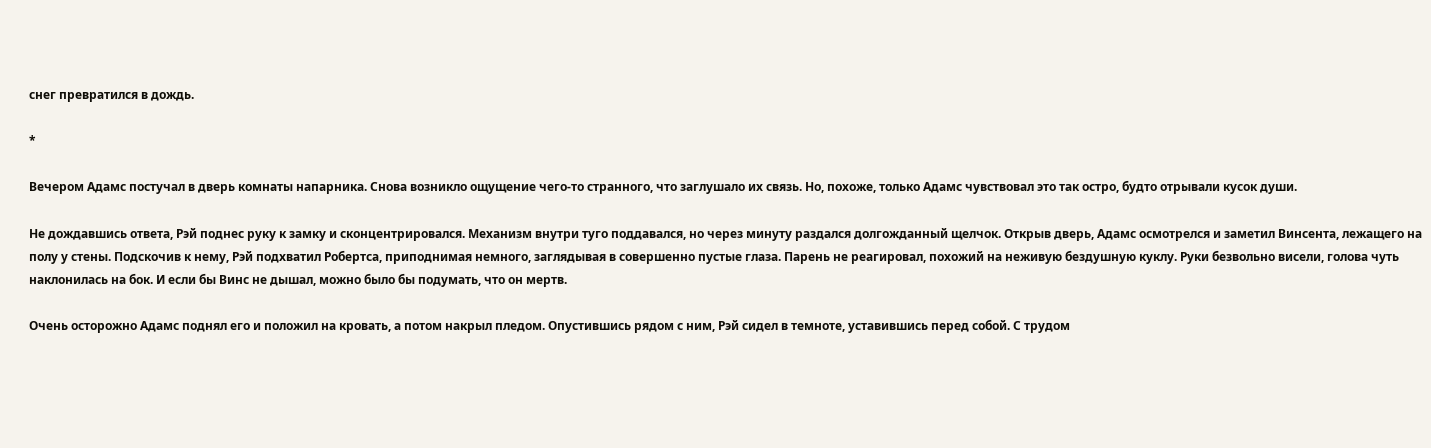снег превратился в дождь.

*

Вечером Адамс постучал в дверь комнаты напарника. Снова возникло ощущение чего-то странного, что заглушало их связь. Но, похоже, только Адамс чувствовал это так остро, будто отрывали кусок души.

Не дождавшись ответа, Рэй поднес руку к замку и сконцентрировался. Механизм внутри туго поддавался, но через минуту раздался долгожданный щелчок. Открыв дверь, Адамс осмотрелся и заметил Винсента, лежащего на полу у стены. Подскочив к нему, Рэй подхватил Робертса, приподнимая немного, заглядывая в совершенно пустые глаза. Парень не реагировал, похожий на неживую бездушную куклу. Руки безвольно висели, голова чуть наклонилась на бок. И если бы Винс не дышал, можно было бы подумать, что он мертв.

Очень осторожно Адамс поднял его и положил на кровать, а потом накрыл пледом. Опустившись рядом с ним, Рэй сидел в темноте, уставившись перед собой. С трудом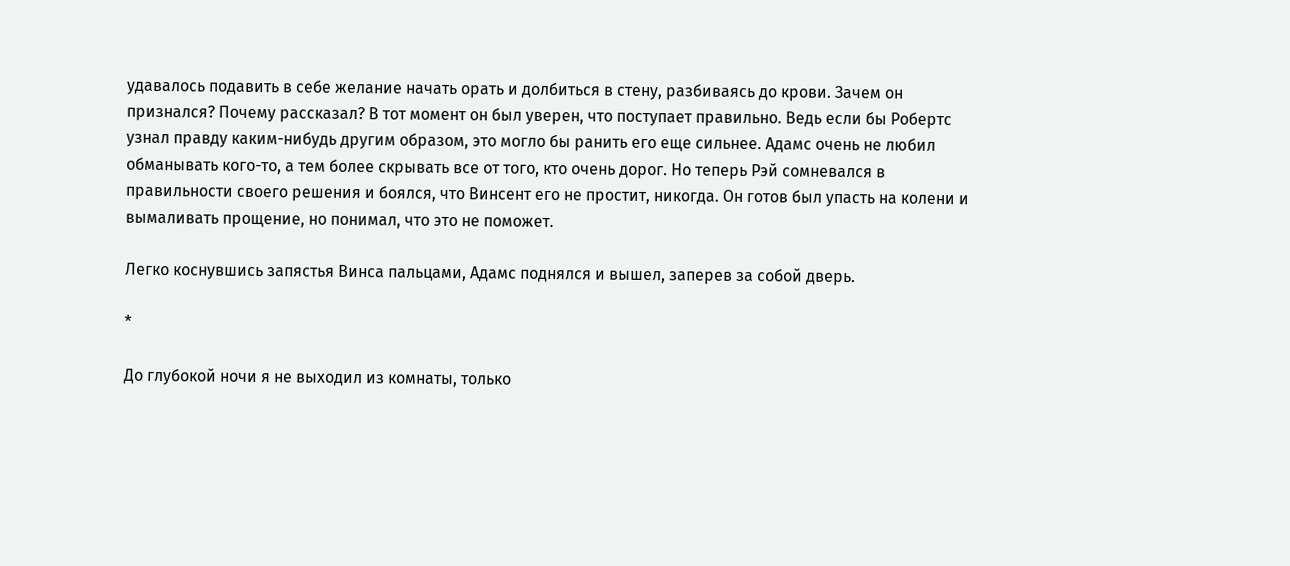удавалось подавить в себе желание начать орать и долбиться в стену, разбиваясь до крови. Зачем он признался? Почему рассказал? В тот момент он был уверен, что поступает правильно. Ведь если бы Робертс узнал правду каким-нибудь другим образом, это могло бы ранить его еще сильнее. Адамс очень не любил обманывать кого-то, а тем более скрывать все от того, кто очень дорог. Но теперь Рэй сомневался в правильности своего решения и боялся, что Винсент его не простит, никогда. Он готов был упасть на колени и вымаливать прощение, но понимал, что это не поможет.

Легко коснувшись запястья Винса пальцами, Адамс поднялся и вышел, заперев за собой дверь.

*

До глубокой ночи я не выходил из комнаты, только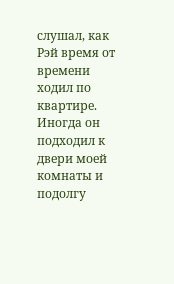слушал, как Рэй время от времени ходил по квартире. Иногда он подходил к двери моей комнаты и подолгу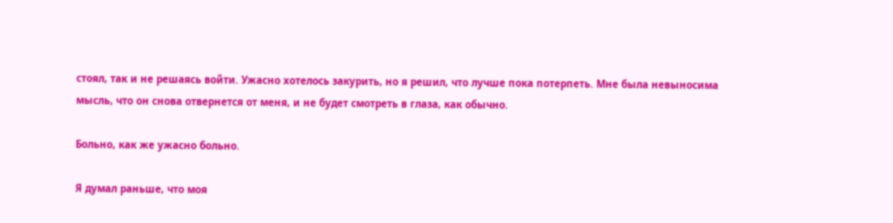стоял, так и не решаясь войти. Ужасно хотелось закурить, но я решил, что лучше пока потерпеть. Мне была невыносима мысль, что он снова отвернется от меня, и не будет смотреть в глаза, как обычно.

Больно, как же ужасно больно.

Я думал раньше, что моя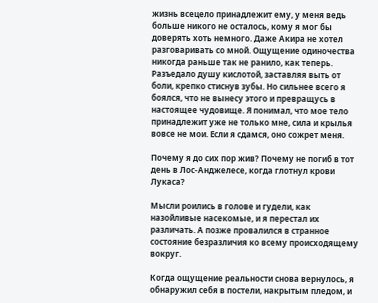жизнь всецело принадлежит ему, у меня ведь больше никого не осталось, кому я мог бы доверять хоть немного. Даже Акира не хотел разговаривать со мной. Ощущение одиночества никогда раньше так не ранило, как теперь. Разъедало душу кислотой, заставляя выть от боли, крепко стиснув зубы. Но сильнее всего я боялся, что не вынесу этого и превращусь в настоящее чудовище. Я понимал, что мое тело принадлежит уже не только мне, сила и крылья вовсе не мои. Если я сдамся, оно сожрет меня.

Почему я до сих пор жив? Почему не погиб в тот день в Лос-Анджелесе, когда глотнул крови Лукаса?

Мысли роились в голове и гудели, как назойливые насекомые, и я перестал их различать. А позже провалился в странное состояние безразличия ко всему происходящему вокруг.

Когда ощущение реальности снова вернулось, я обнаружил себя в постели, накрытым пледом, и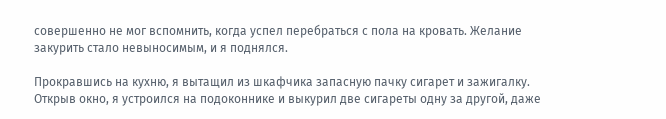совершенно не мог вспомнить, когда успел перебраться с пола на кровать. Желание закурить стало невыносимым, и я поднялся.

Прокравшись на кухню, я вытащил из шкафчика запасную пачку сигарет и зажигалку. Открыв окно, я устроился на подоконнике и выкурил две сигареты одну за другой, даже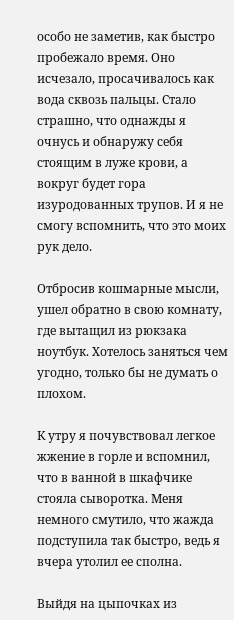особо не заметив, как быстро пробежало время. Оно исчезало, просачивалось как вода сквозь пальцы. Стало страшно, что однажды я очнусь и обнаружу себя стоящим в луже крови, а вокруг будет гора изуродованных трупов. И я не смогу вспомнить, что это моих рук дело.

Отбросив кошмарные мысли, ушел обратно в свою комнату, где вытащил из рюкзака ноутбук. Хотелось заняться чем угодно, только бы не думать о плохом.

К утру я почувствовал легкое жжение в горле и вспомнил, что в ванной в шкафчике стояла сыворотка. Меня немного смутило, что жажда подступила так быстро, ведь я вчера утолил ее сполна.

Выйдя на цыпочках из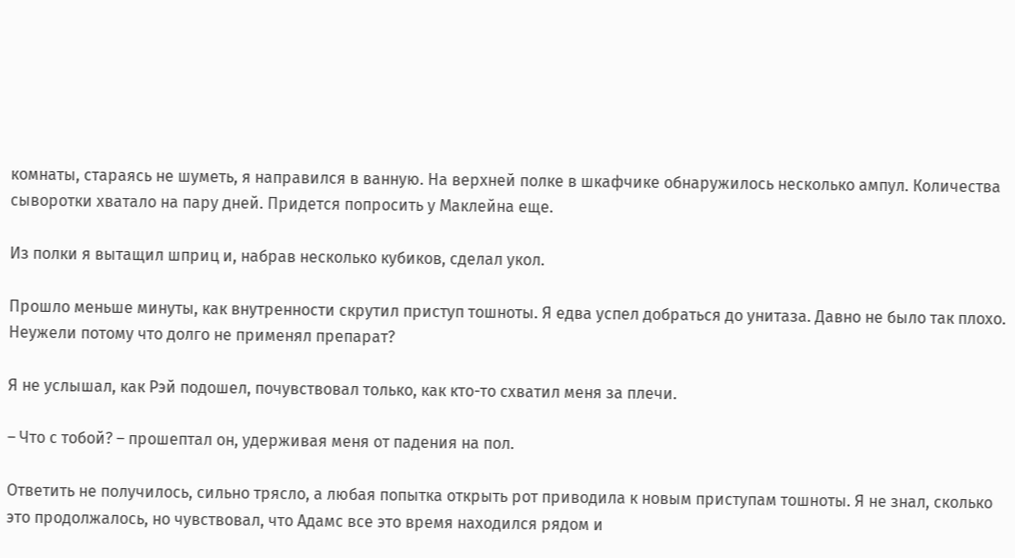комнаты, стараясь не шуметь, я направился в ванную. На верхней полке в шкафчике обнаружилось несколько ампул. Количества сыворотки хватало на пару дней. Придется попросить у Маклейна еще.

Из полки я вытащил шприц и, набрав несколько кубиков, сделал укол.

Прошло меньше минуты, как внутренности скрутил приступ тошноты. Я едва успел добраться до унитаза. Давно не было так плохо. Неужели потому что долго не применял препарат?

Я не услышал, как Рэй подошел, почувствовал только, как кто-то схватил меня за плечи.

– Что с тобой? – прошептал он, удерживая меня от падения на пол.

Ответить не получилось, сильно трясло, а любая попытка открыть рот приводила к новым приступам тошноты. Я не знал, сколько это продолжалось, но чувствовал, что Адамс все это время находился рядом и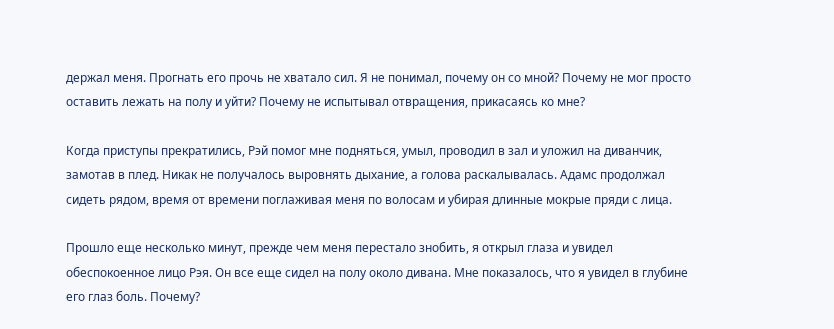держал меня. Прогнать его прочь не хватало сил. Я не понимал, почему он со мной? Почему не мог просто оставить лежать на полу и уйти? Почему не испытывал отвращения, прикасаясь ко мне?

Когда приступы прекратились, Рэй помог мне подняться, умыл, проводил в зал и уложил на диванчик, замотав в плед. Никак не получалось выровнять дыхание, а голова раскалывалась. Адамс продолжал сидеть рядом, время от времени поглаживая меня по волосам и убирая длинные мокрые пряди с лица.

Прошло еще несколько минут, прежде чем меня перестало знобить, я открыл глаза и увидел обеспокоенное лицо Рэя. Он все еще сидел на полу около дивана. Мне показалось, что я увидел в глубине его глаз боль. Почему?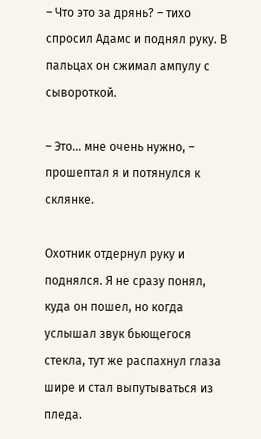– Что это за дрянь? – тихо спросил Адамс и поднял руку. В пальцах он сжимал ампулу с сывороткой.

– Это… мне очень нужно, – прошептал я и потянулся к склянке.

Охотник отдернул руку и поднялся. Я не сразу понял, куда он пошел, но когда услышал звук бьющегося стекла, тут же распахнул глаза шире и стал выпутываться из пледа.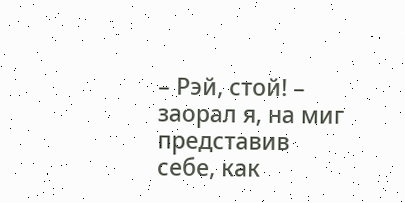– Рэй, стой! – заорал я, на миг представив себе, как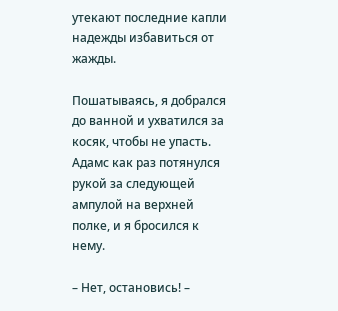утекают последние капли надежды избавиться от жажды.

Пошатываясь, я добрался до ванной и ухватился за косяк, чтобы не упасть. Адамс как раз потянулся рукой за следующей ампулой на верхней полке, и я бросился к нему.

– Нет, остановись! –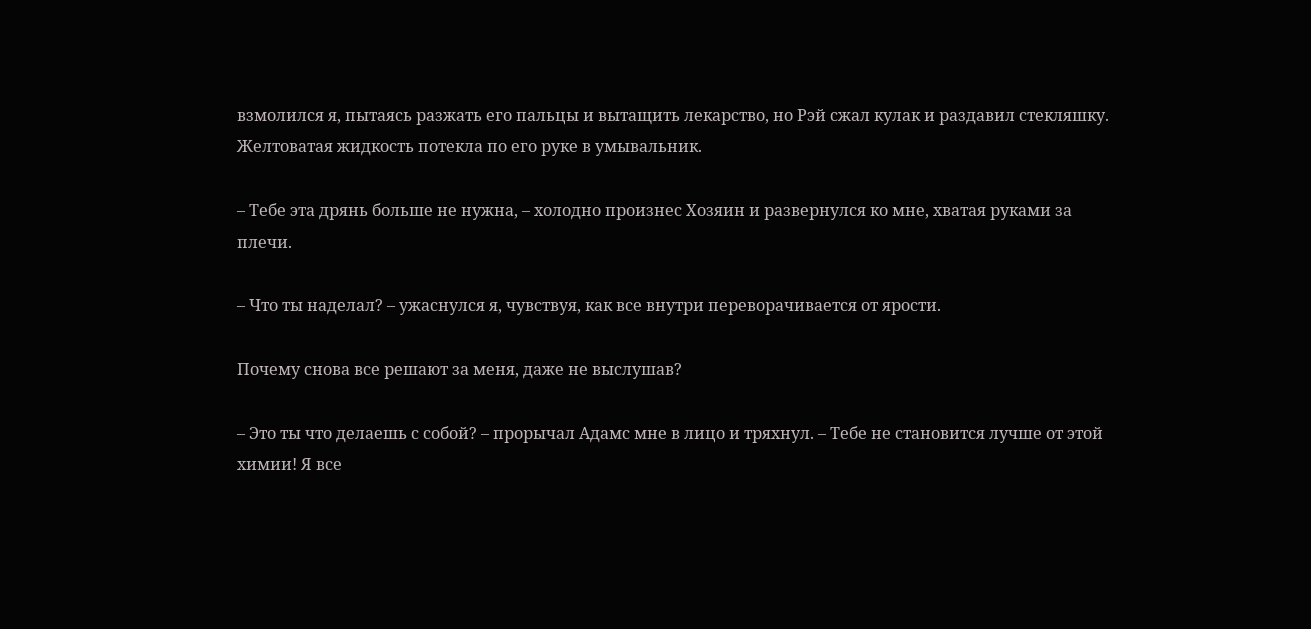взмолился я, пытаясь разжать его пальцы и вытащить лекарство, но Рэй сжал кулак и раздавил стекляшку. Желтоватая жидкость потекла по его руке в умывальник.

– Тебе эта дрянь больше не нужна, – холодно произнес Хозяин и развернулся ко мне, хватая руками за плечи.

– Что ты наделал? – ужаснулся я, чувствуя, как все внутри переворачивается от ярости.

Почему снова все решают за меня, даже не выслушав?

– Это ты что делаешь с собой? – прорычал Адамс мне в лицо и тряхнул. – Тебе не становится лучше от этой химии! Я все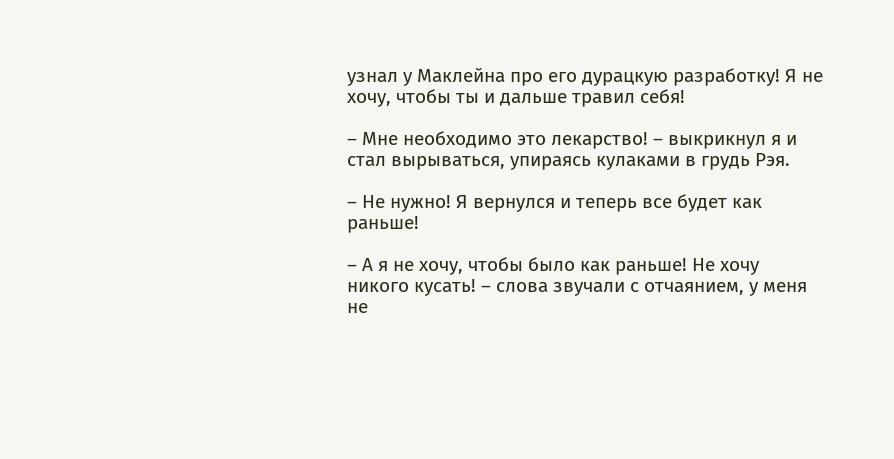узнал у Маклейна про его дурацкую разработку! Я не хочу, чтобы ты и дальше травил себя!

– Мне необходимо это лекарство! – выкрикнул я и стал вырываться, упираясь кулаками в грудь Рэя.

– Не нужно! Я вернулся и теперь все будет как раньше!

– А я не хочу, чтобы было как раньше! Не хочу никого кусать! – слова звучали с отчаянием, у меня не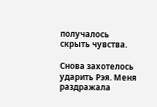получалось скрыть чувства.

Снова захотелось ударить Рэя. Меня раздражала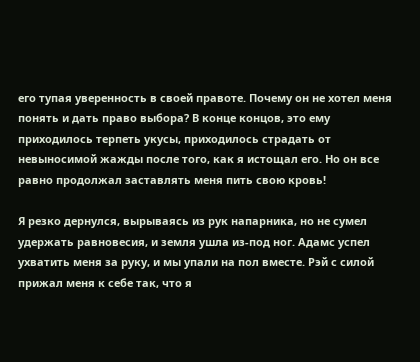его тупая уверенность в своей правоте. Почему он не хотел меня понять и дать право выбора? В конце концов, это ему приходилось терпеть укусы, приходилось страдать от невыносимой жажды после того, как я истощал его. Но он все равно продолжал заставлять меня пить свою кровь!

Я резко дернулся, вырываясь из рук напарника, но не сумел удержать равновесия, и земля ушла из-под ног. Адамс успел ухватить меня за руку, и мы упали на пол вместе. Рэй с силой прижал меня к себе так, что я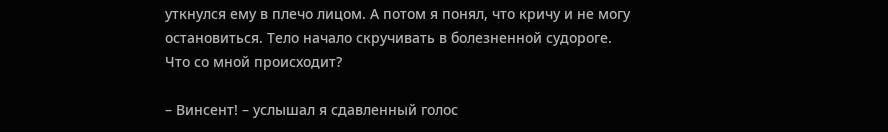уткнулся ему в плечо лицом. А потом я понял, что кричу и не могу остановиться. Тело начало скручивать в болезненной судороге. Что со мной происходит?

– Винсент! – услышал я сдавленный голос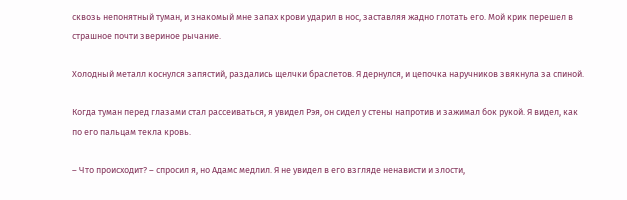сквозь непонятный туман, и знакомый мне запах крови ударил в нос, заставляя жадно глотать его. Мой крик перешел в страшное почти звериное рычание.

Холодный металл коснулся запястий, раздались щелчки браслетов. Я дернулся, и цепочка наручников звякнула за спиной.

Когда туман перед глазами стал рассеиваться, я увидел Рэя, он сидел у стены напротив и зажимал бок рукой. Я видел, как по его пальцам текла кровь.

– Что происходит? – спросил я, но Адамс медлил. Я не увидел в его взгляде ненависти и злости,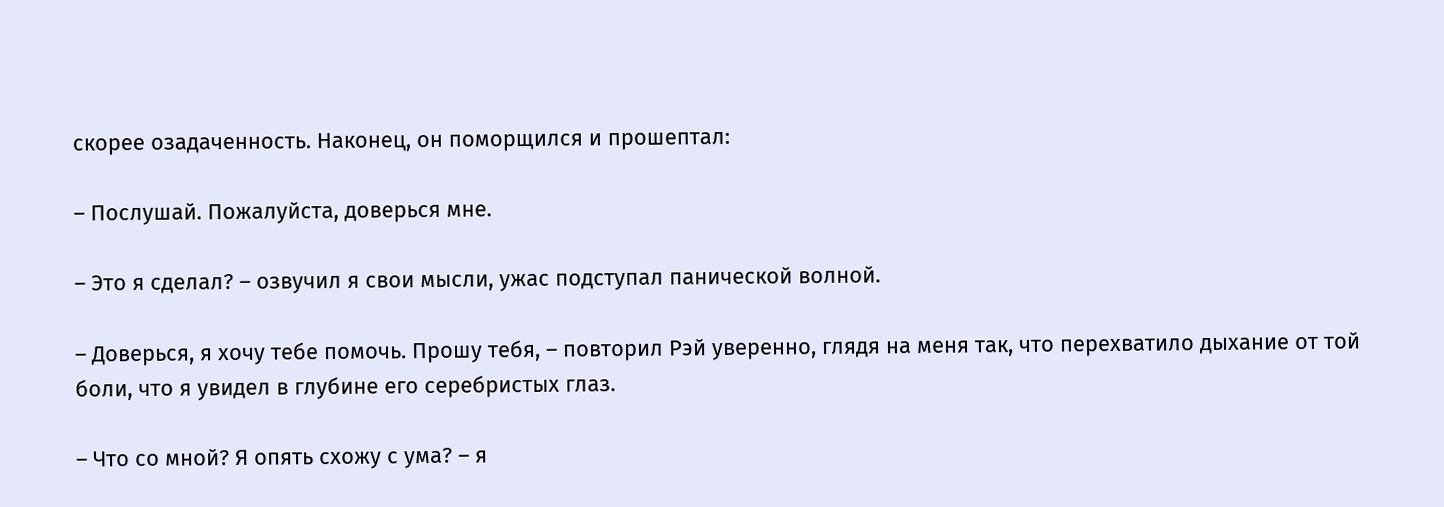скорее озадаченность. Наконец, он поморщился и прошептал:

– Послушай. Пожалуйста, доверься мне.

– Это я сделал? – озвучил я свои мысли, ужас подступал панической волной.

– Доверься, я хочу тебе помочь. Прошу тебя, – повторил Рэй уверенно, глядя на меня так, что перехватило дыхание от той боли, что я увидел в глубине его серебристых глаз.

– Что со мной? Я опять схожу с ума? – я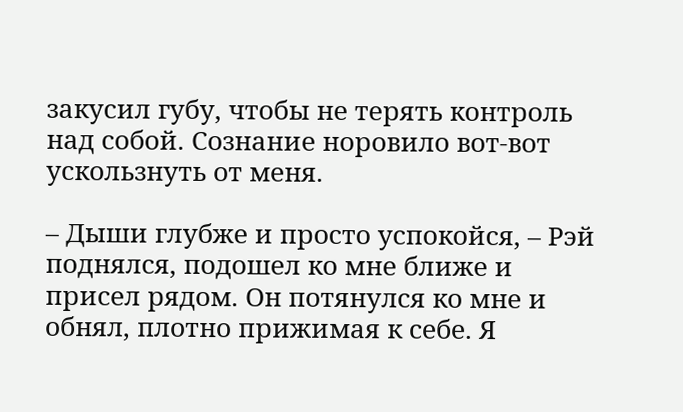закусил губу, чтобы не терять контроль над собой. Сознание норовило вот-вот ускользнуть от меня.

– Дыши глубже и просто успокойся, – Рэй поднялся, подошел ко мне ближе и присел рядом. Он потянулся ко мне и обнял, плотно прижимая к себе. Я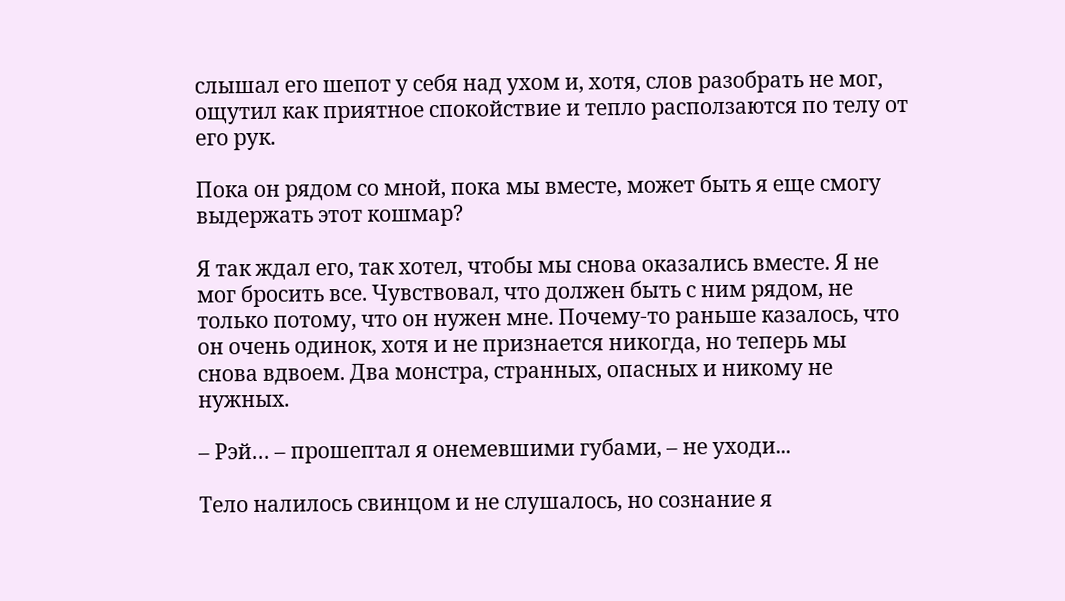слышал его шепот у себя над ухом и, хотя, слов разобрать не мог, ощутил как приятное спокойствие и тепло расползаются по телу от его рук.

Пока он рядом со мной, пока мы вместе, может быть я еще смогу выдержать этот кошмар?

Я так ждал его, так хотел, чтобы мы снова оказались вместе. Я не мог бросить все. Чувствовал, что должен быть с ним рядом, не только потому, что он нужен мне. Почему-то раньше казалось, что он очень одинок, хотя и не признается никогда, но теперь мы снова вдвоем. Два монстра, странных, опасных и никому не нужных.

– Рэй… – прошептал я онемевшими губами, – не уходи...

Тело налилось свинцом и не слушалось, но сознание я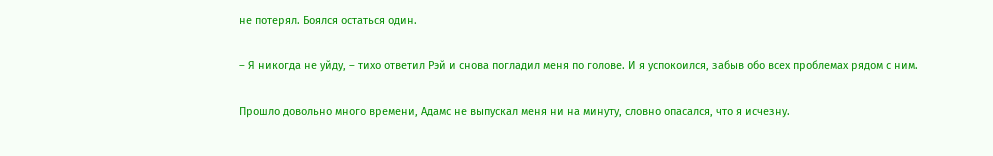не потерял. Боялся остаться один.

– Я никогда не уйду, – тихо ответил Рэй и снова погладил меня по голове. И я успокоился, забыв обо всех проблемах рядом с ним.

Прошло довольно много времени, Адамс не выпускал меня ни на минуту, словно опасался, что я исчезну.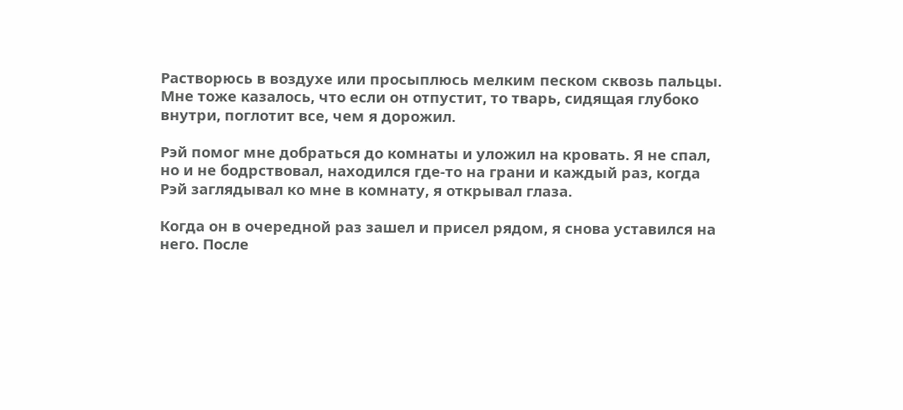Растворюсь в воздухе или просыплюсь мелким песком сквозь пальцы. Мне тоже казалось, что если он отпустит, то тварь, сидящая глубоко внутри, поглотит все, чем я дорожил.

Рэй помог мне добраться до комнаты и уложил на кровать. Я не спал, но и не бодрствовал, находился где-то на грани и каждый раз, когда Рэй заглядывал ко мне в комнату, я открывал глаза.

Когда он в очередной раз зашел и присел рядом, я снова уставился на него. После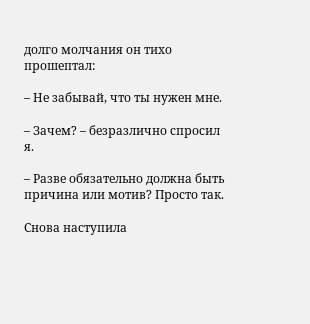долго молчания он тихо прошептал:

– Не забывай, что ты нужен мне.

– Зачем? – безразлично спросил я.

– Разве обязательно должна быть причина или мотив? Просто так.

Снова наступила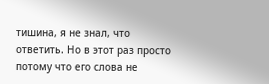тишина, я не знал, что ответить. Но в этот раз просто потому что его слова не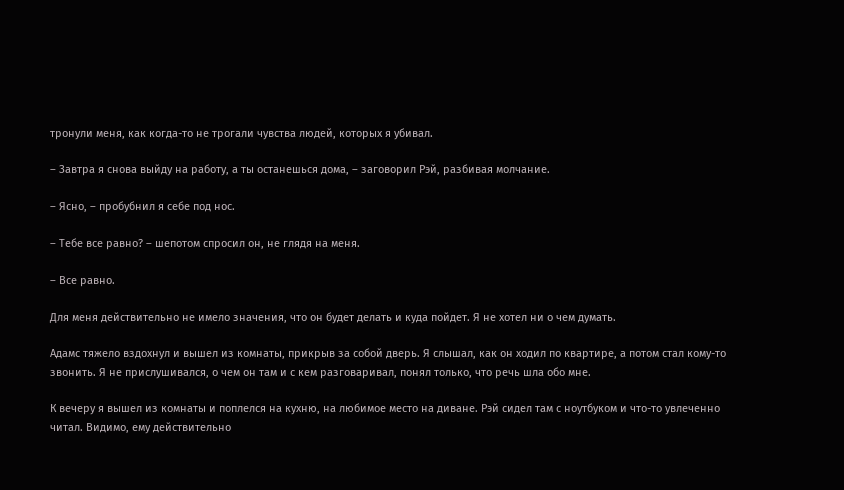тронули меня, как когда-то не трогали чувства людей, которых я убивал.

– Завтра я снова выйду на работу, а ты останешься дома, – заговорил Рэй, разбивая молчание.

– Ясно, – пробубнил я себе под нос.

– Тебе все равно? – шепотом спросил он, не глядя на меня.

– Все равно.

Для меня действительно не имело значения, что он будет делать и куда пойдет. Я не хотел ни о чем думать.

Адамс тяжело вздохнул и вышел из комнаты, прикрыв за собой дверь. Я слышал, как он ходил по квартире, а потом стал кому-то звонить. Я не прислушивался, о чем он там и с кем разговаривал, понял только, что речь шла обо мне.

К вечеру я вышел из комнаты и поплелся на кухню, на любимое место на диване. Рэй сидел там с ноутбуком и что-то увлеченно читал. Видимо, ему действительно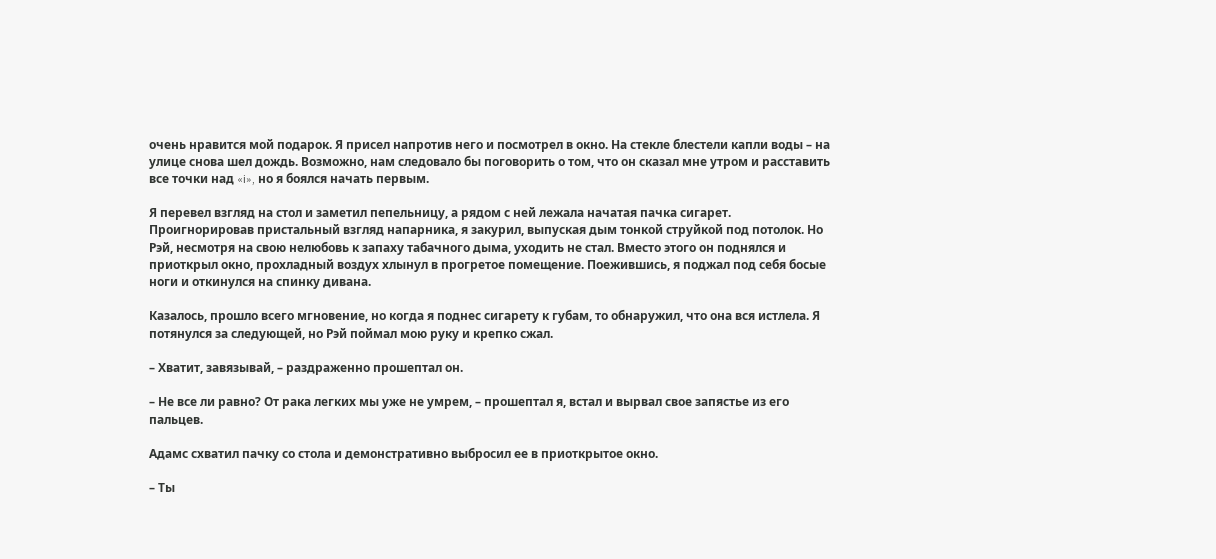очень нравится мой подарок. Я присел напротив него и посмотрел в окно. На стекле блестели капли воды – на улице снова шел дождь. Возможно, нам следовало бы поговорить о том, что он сказал мне утром и расставить все точки над «i», но я боялся начать первым.

Я перевел взгляд на стол и заметил пепельницу, а рядом с ней лежала начатая пачка сигарет. Проигнорировав пристальный взгляд напарника, я закурил, выпуская дым тонкой струйкой под потолок. Но Рэй, несмотря на свою нелюбовь к запаху табачного дыма, уходить не стал. Вместо этого он поднялся и приоткрыл окно, прохладный воздух хлынул в прогретое помещение. Поежившись, я поджал под себя босые ноги и откинулся на спинку дивана.

Казалось, прошло всего мгновение, но когда я поднес сигарету к губам, то обнаружил, что она вся истлела. Я потянулся за следующей, но Рэй поймал мою руку и крепко сжал.

– Хватит, завязывай, – раздраженно прошептал он.

– Не все ли равно? От рака легких мы уже не умрем, – прошептал я, встал и вырвал свое запястье из его пальцев.

Адамс схватил пачку со стола и демонстративно выбросил ее в приоткрытое окно.

– Ты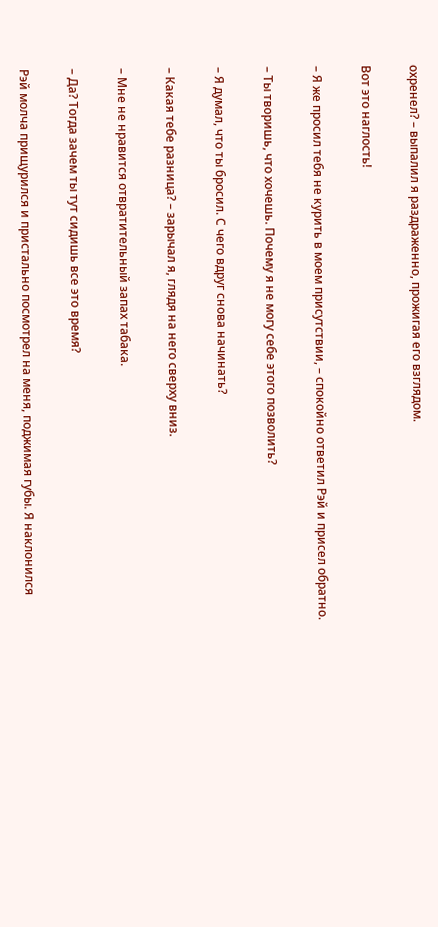охренел? – выпалил я раздраженно, прожигая его взглядом.

Вот это наглость!

– Я же просил тебя не курить в моем присутствии, – спокойно ответил Рэй и присел обратно.

– Ты творишь, что хочешь. Почему я не могу себе этого позволить?

– Я думал, что ты бросил. С чего вдруг снова начинать?

– Какая тебе разница? – зарычал я, глядя на него сверху вниз.

– Мне не нравится отвратительный запах табака.

– Да? Тогда зачем ты тут сидишь все это время?

Рэй молча прищурился и пристально посмотрел на меня, поджимая губы. Я наклонился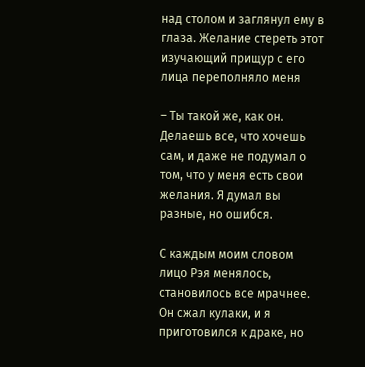над столом и заглянул ему в глаза. Желание стереть этот изучающий прищур с его лица переполняло меня

– Ты такой же, как он. Делаешь все, что хочешь сам, и даже не подумал о том, что у меня есть свои желания. Я думал вы разные, но ошибся.

С каждым моим словом лицо Рэя менялось, становилось все мрачнее. Он сжал кулаки, и я приготовился к драке, но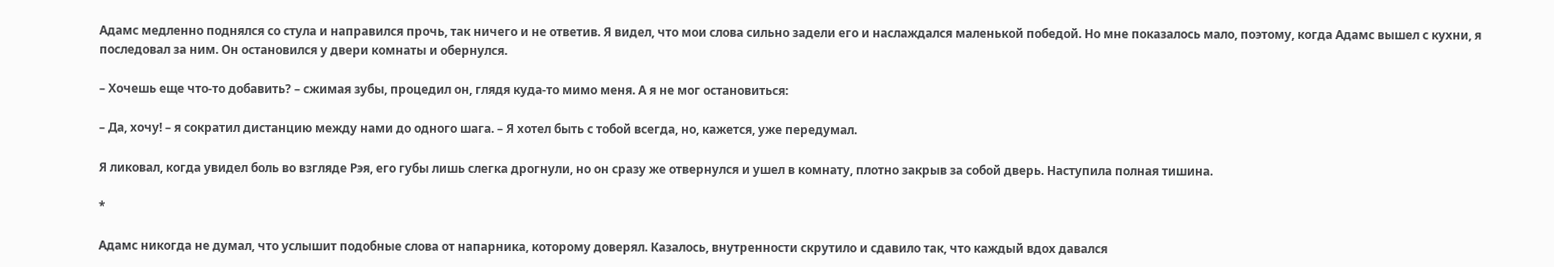Адамс медленно поднялся со стула и направился прочь, так ничего и не ответив. Я видел, что мои слова сильно задели его и наслаждался маленькой победой. Но мне показалось мало, поэтому, когда Адамс вышел с кухни, я последовал за ним. Он остановился у двери комнаты и обернулся.

– Хочешь еще что-то добавить? – сжимая зубы, процедил он, глядя куда-то мимо меня. А я не мог остановиться:

– Да, хочу! – я сократил дистанцию между нами до одного шага. – Я хотел быть с тобой всегда, но, кажется, уже передумал.

Я ликовал, когда увидел боль во взгляде Рэя, его губы лишь слегка дрогнули, но он сразу же отвернулся и ушел в комнату, плотно закрыв за собой дверь. Наступила полная тишина.

*

Адамс никогда не думал, что услышит подобные слова от напарника, которому доверял. Казалось, внутренности скрутило и сдавило так, что каждый вдох давался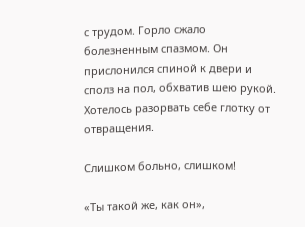с трудом. Горло сжало болезненным спазмом. Он прислонился спиной к двери и сполз на пол, обхватив шею рукой. Хотелось разорвать себе глотку от отвращения.

Слишком больно, слишком!

«Ты такой же, как он»,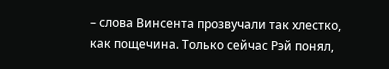– слова Винсента прозвучали так хлестко, как пощечина. Только сейчас Рэй понял,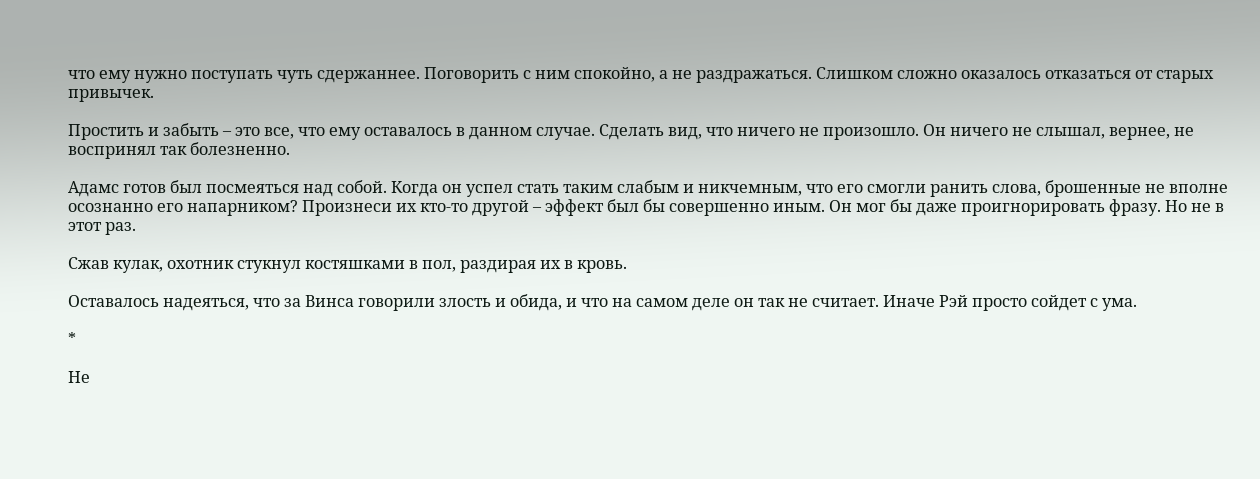что ему нужно поступать чуть сдержаннее. Поговорить с ним спокойно, а не раздражаться. Слишком сложно оказалось отказаться от старых привычек.

Простить и забыть – это все, что ему оставалось в данном случае. Сделать вид, что ничего не произошло. Он ничего не слышал, вернее, не воспринял так болезненно.

Адамс готов был посмеяться над собой. Когда он успел стать таким слабым и никчемным, что его смогли ранить слова, брошенные не вполне осознанно его напарником? Произнеси их кто-то другой – эффект был бы совершенно иным. Он мог бы даже проигнорировать фразу. Но не в этот раз.

Сжав кулак, охотник стукнул костяшками в пол, раздирая их в кровь.

Оставалось надеяться, что за Винса говорили злость и обида, и что на самом деле он так не считает. Иначе Рэй просто сойдет с ума.

*

Не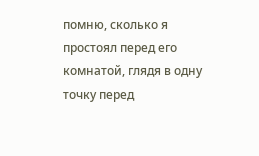помню, сколько я простоял перед его комнатой, глядя в одну точку перед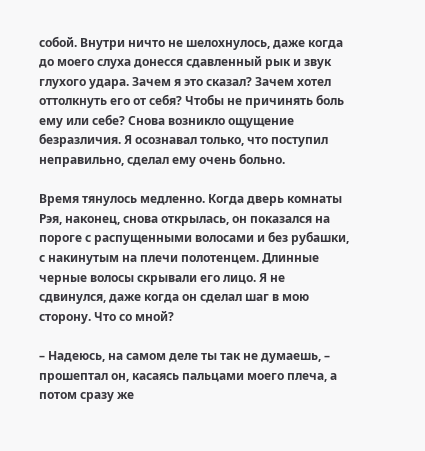собой. Внутри ничто не шелохнулось, даже когда до моего слуха донесся сдавленный рык и звук глухого удара. Зачем я это сказал? Зачем хотел оттолкнуть его от себя? Чтобы не причинять боль ему или себе? Снова возникло ощущение безразличия. Я осознавал только, что поступил неправильно, сделал ему очень больно.

Время тянулось медленно. Когда дверь комнаты Рэя, наконец, снова открылась, он показался на пороге с распущенными волосами и без рубашки, с накинутым на плечи полотенцем. Длинные черные волосы скрывали его лицо. Я не сдвинулся, даже когда он сделал шаг в мою сторону. Что со мной?

– Надеюсь, на самом деле ты так не думаешь, – прошептал он, касаясь пальцами моего плеча, а потом сразу же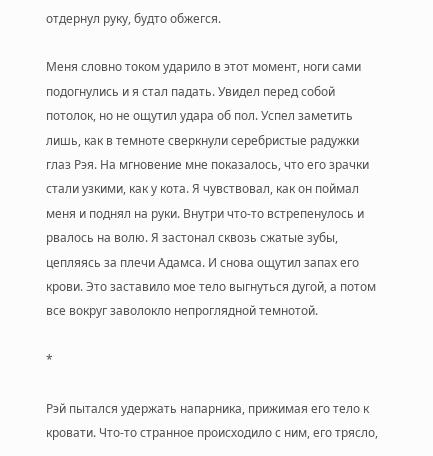отдернул руку, будто обжегся.

Меня словно током ударило в этот момент, ноги сами подогнулись и я стал падать. Увидел перед собой потолок, но не ощутил удара об пол. Успел заметить лишь, как в темноте сверкнули серебристые радужки глаз Рэя. На мгновение мне показалось, что его зрачки стали узкими, как у кота. Я чувствовал, как он поймал меня и поднял на руки. Внутри что-то встрепенулось и рвалось на волю. Я застонал сквозь сжатые зубы, цепляясь за плечи Адамса. И снова ощутил запах его крови. Это заставило мое тело выгнуться дугой, а потом все вокруг заволокло непроглядной темнотой.

*

Рэй пытался удержать напарника, прижимая его тело к кровати. Что-то странное происходило с ним, его трясло,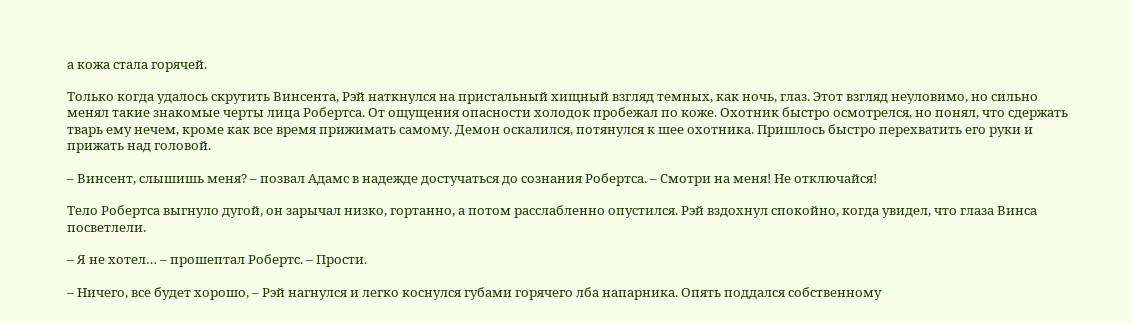а кожа стала горячей.

Только когда удалось скрутить Винсента, Рэй наткнулся на пристальный хищный взгляд темных, как ночь, глаз. Этот взгляд неуловимо, но сильно менял такие знакомые черты лица Робертса. От ощущения опасности холодок пробежал по коже. Охотник быстро осмотрелся, но понял, что сдержать тварь ему нечем, кроме как все время прижимать самому. Демон оскалился, потянулся к шее охотника. Пришлось быстро перехватить его руки и прижать над головой.

– Винсент, слышишь меня? – позвал Адамс в надежде достучаться до сознания Робертса. – Смотри на меня! Не отключайся!

Тело Робертса выгнуло дугой, он зарычал низко, гортанно, а потом расслабленно опустился. Рэй вздохнул спокойно, когда увидел, что глаза Винса посветлели.

– Я не хотел… – прошептал Робертс. – Прости.

– Ничего, все будет хорошо, – Рэй нагнулся и легко коснулся губами горячего лба напарника. Опять поддался собственному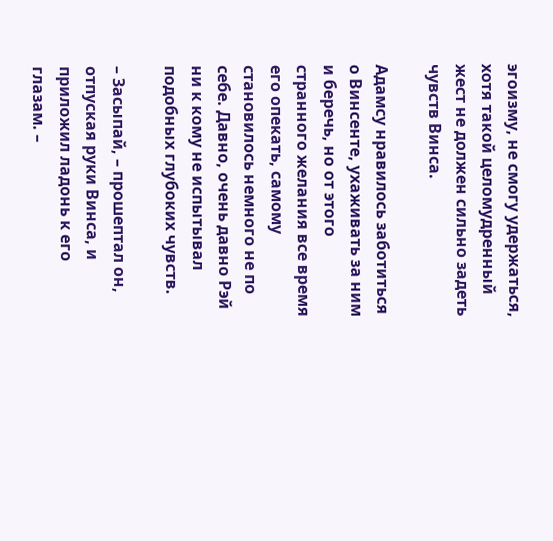эгоизму, не смогу удержаться, хотя такой целомудренный жест не должен сильно задеть чувств Винса.

Адамсу нравилось заботиться о Винсенте, ухаживать за ним и беречь, но от этого странного желания все время его опекать, самому становилось немного не по себе. Давно, очень давно Рэй ни к кому не испытывал подобных глубоких чувств.

– Засыпай, – прошептал он, отпуская руки Винса, и приложил ладонь к его глазам. –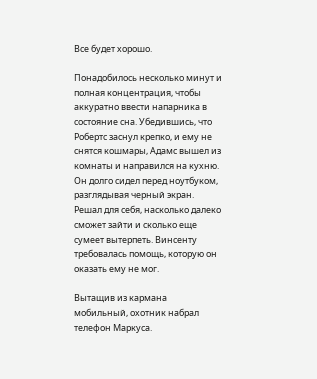Все будет хорошо.

Понадобилось несколько минут и полная концентрация, чтобы аккуратно ввести напарника в состояние сна. Убедившись, что Робертс заснул крепко, и ему не снятся кошмары, Адамс вышел из комнаты и направился на кухню. Он долго сидел перед ноутбуком, разглядывая черный экран. Решал для себя, насколько далеко сможет зайти и сколько еще сумеет вытерпеть. Винсенту требовалась помощь, которую он оказать ему не мог.

Вытащив из кармана мобильный, охотник набрал телефон Маркуса.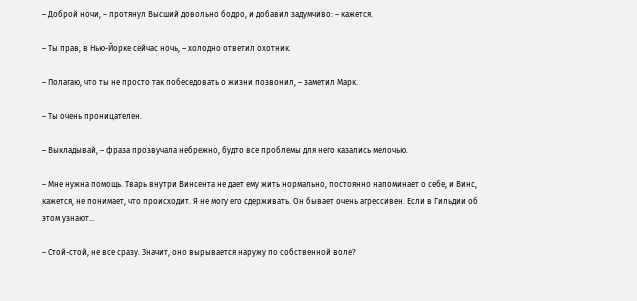– Доброй ночи, – протянул Высший довольно бодро, и добавил задумчиво: – кажется.

– Ты прав, в Нью-Йорке сейчас ночь, – холодно ответил охотник.

– Полагаю, что ты не просто так побеседовать о жизни позвонил, – заметил Марк.

– Ты очень проницателен.

– Выкладывай, – фраза прозвучала небрежно, будто все проблемы для него казались мелочью.

– Мне нужна помощь. Тварь внутри Винсента не дает ему жить нормально, постоянно напоминает о себе, и Винс, кажется, не понимает, что происходит. Я не могу его сдерживать. Он бывает очень агрессивен. Если в Гильдии об этом узнают…

– Стой-стой, не все сразу. Значит, оно вырывается наружу по собственной воле?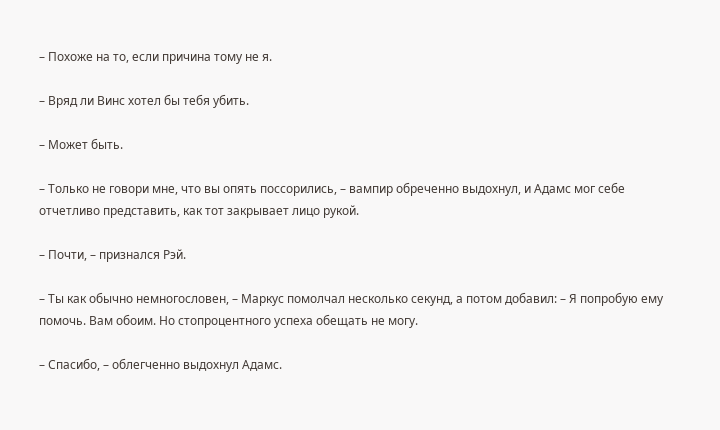– Похоже на то, если причина тому не я.

– Вряд ли Винс хотел бы тебя убить.

– Может быть.

– Только не говори мне, что вы опять поссорились, – вампир обреченно выдохнул, и Адамс мог себе отчетливо представить, как тот закрывает лицо рукой.

– Почти, – признался Рэй.

– Ты как обычно немногословен, – Маркус помолчал несколько секунд, а потом добавил: – Я попробую ему помочь. Вам обоим. Но стопроцентного успеха обещать не могу.

– Спасибо, – облегченно выдохнул Адамс.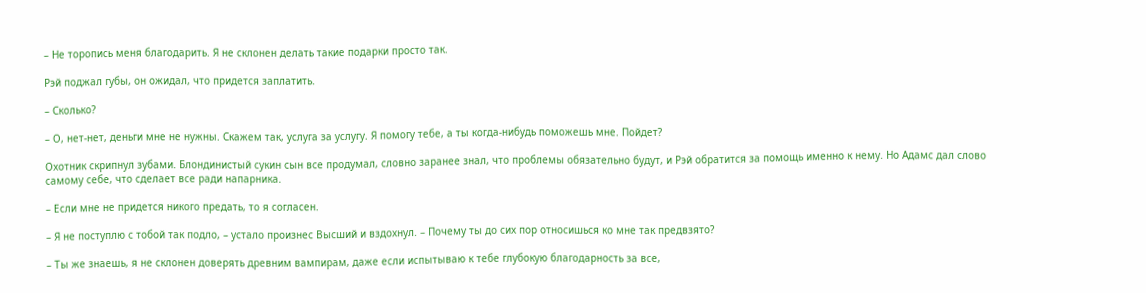– Не торопись меня благодарить. Я не склонен делать такие подарки просто так.

Рэй поджал губы, он ожидал, что придется заплатить.

– Сколько?

– О, нет-нет, деньги мне не нужны. Скажем так, услуга за услугу. Я помогу тебе, а ты когда-нибудь поможешь мне. Пойдет?

Охотник скрипнул зубами. Блондинистый сукин сын все продумал, словно заранее знал, что проблемы обязательно будут, и Рэй обратится за помощь именно к нему. Но Адамс дал слово самому себе, что сделает все ради напарника.

– Если мне не придется никого предать, то я согласен.

– Я не поступлю с тобой так подло, – устало произнес Высший и вздохнул. – Почему ты до сих пор относишься ко мне так предвзято?

– Ты же знаешь, я не склонен доверять древним вампирам, даже если испытываю к тебе глубокую благодарность за все,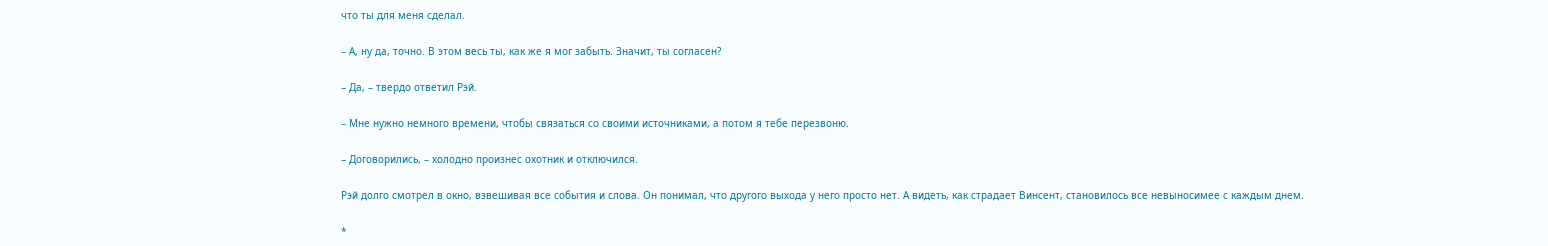что ты для меня сделал.

– А, ну да, точно. В этом весь ты, как же я мог забыть. Значит, ты согласен?

– Да, – твердо ответил Рэй.

– Мне нужно немного времени, чтобы связаться со своими источниками, а потом я тебе перезвоню.

– Договорились, – холодно произнес охотник и отключился.

Рэй долго смотрел в окно, взвешивая все события и слова. Он понимал, что другого выхода у него просто нет. А видеть, как страдает Винсент, становилось все невыносимее с каждым днем.

*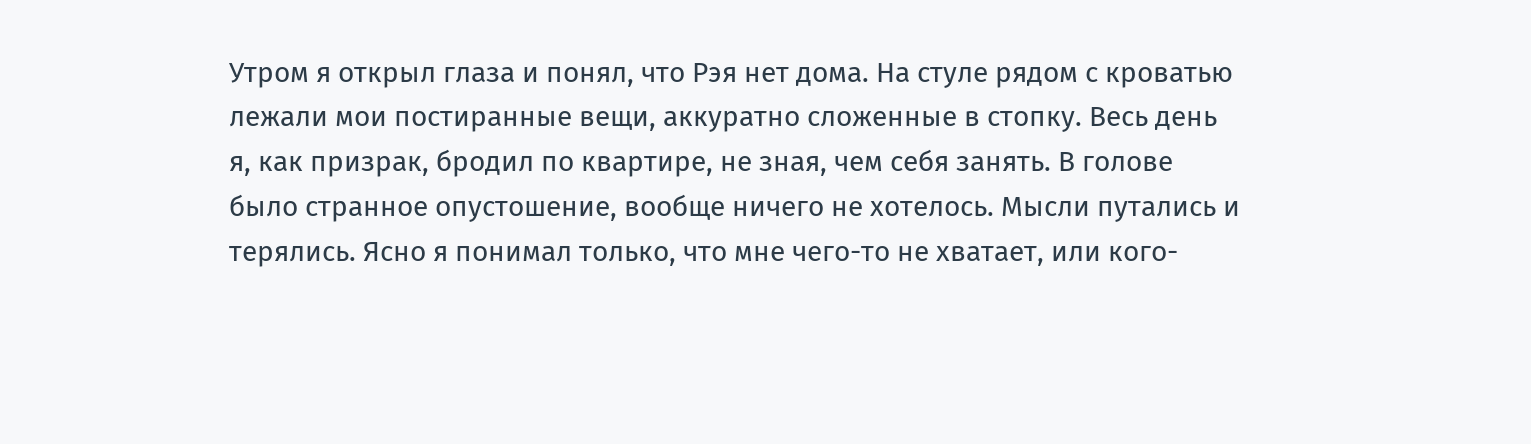Утром я открыл глаза и понял, что Рэя нет дома. На стуле рядом с кроватью лежали мои постиранные вещи, аккуратно сложенные в стопку. Весь день я, как призрак, бродил по квартире, не зная, чем себя занять. В голове было странное опустошение, вообще ничего не хотелось. Мысли путались и терялись. Ясно я понимал только, что мне чего-то не хватает, или кого-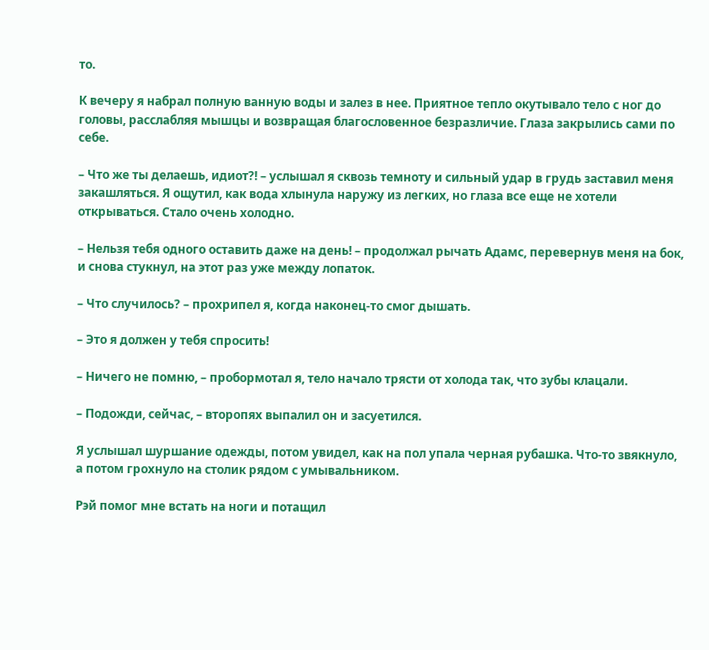то.

К вечеру я набрал полную ванную воды и залез в нее. Приятное тепло окутывало тело с ног до головы, расслабляя мышцы и возвращая благословенное безразличие. Глаза закрылись сами по себе.

– Что же ты делаешь, идиот?! – услышал я сквозь темноту и сильный удар в грудь заставил меня закашляться. Я ощутил, как вода хлынула наружу из легких, но глаза все еще не хотели открываться. Стало очень холодно.

– Нельзя тебя одного оставить даже на день! – продолжал рычать Адамс, перевернув меня на бок, и снова стукнул, на этот раз уже между лопаток.

– Что случилось? – прохрипел я, когда наконец-то смог дышать.

– Это я должен у тебя спросить!

– Ничего не помню, – пробормотал я, тело начало трясти от холода так, что зубы клацали.

– Подожди, сейчас, – второпях выпалил он и засуетился.

Я услышал шуршание одежды, потом увидел, как на пол упала черная рубашка. Что-то звякнуло, а потом грохнуло на столик рядом с умывальником.

Рэй помог мне встать на ноги и потащил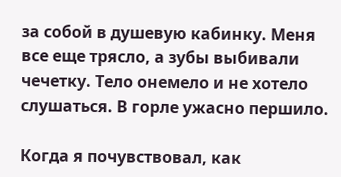за собой в душевую кабинку. Меня все еще трясло, а зубы выбивали чечетку. Тело онемело и не хотело слушаться. В горле ужасно першило.

Когда я почувствовал, как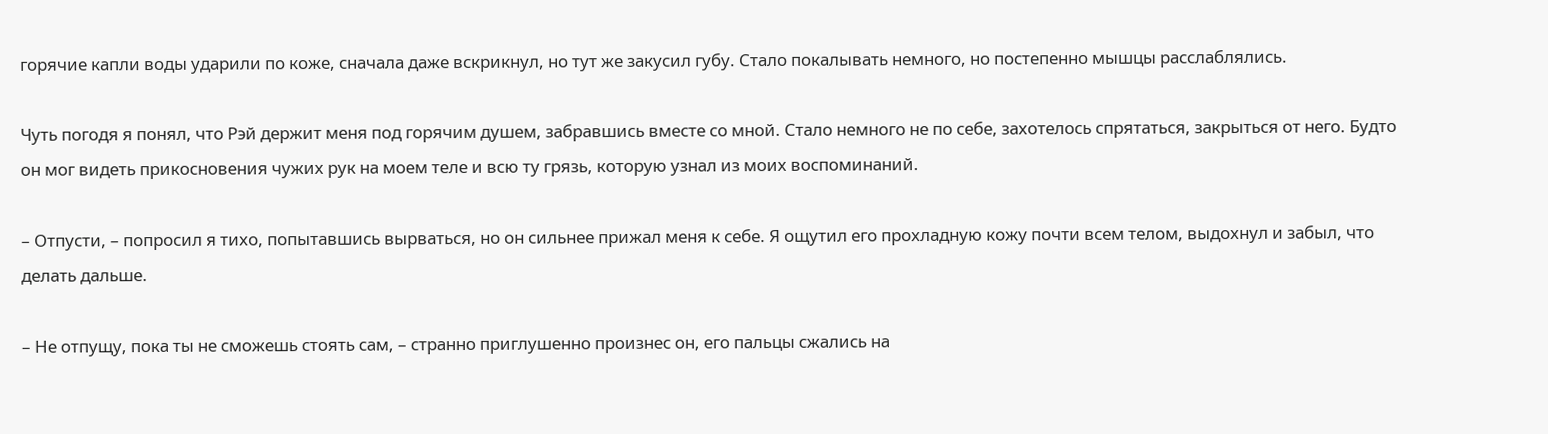горячие капли воды ударили по коже, сначала даже вскрикнул, но тут же закусил губу. Стало покалывать немного, но постепенно мышцы расслаблялись.

Чуть погодя я понял, что Рэй держит меня под горячим душем, забравшись вместе со мной. Стало немного не по себе, захотелось спрятаться, закрыться от него. Будто он мог видеть прикосновения чужих рук на моем теле и всю ту грязь, которую узнал из моих воспоминаний.

– Отпусти, – попросил я тихо, попытавшись вырваться, но он сильнее прижал меня к себе. Я ощутил его прохладную кожу почти всем телом, выдохнул и забыл, что делать дальше.

– Не отпущу, пока ты не сможешь стоять сам, – странно приглушенно произнес он, его пальцы сжались на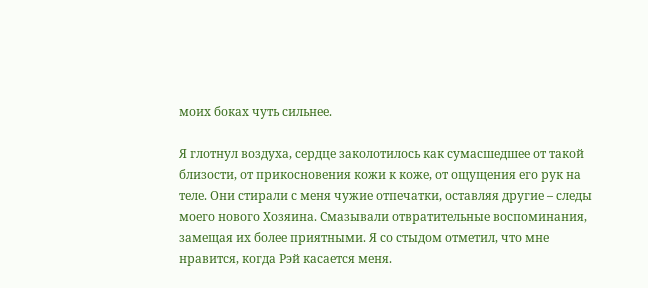моих боках чуть сильнее.

Я глотнул воздуха, сердце заколотилось как сумасшедшее от такой близости, от прикосновения кожи к коже, от ощущения его рук на теле. Они стирали с меня чужие отпечатки, оставляя другие – следы моего нового Хозяина. Смазывали отвратительные воспоминания, замещая их более приятными. Я со стыдом отметил, что мне нравится, когда Рэй касается меня.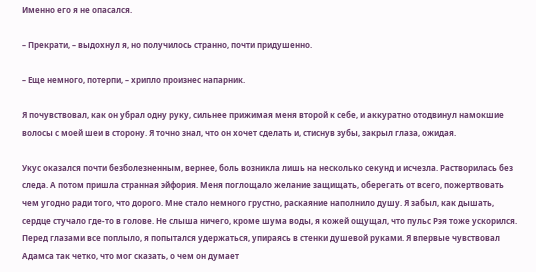Именно его я не опасался.

– Прекрати, – выдохнул я, но получилось странно, почти придушенно.

– Еще немного, потерпи, – хрипло произнес напарник.

Я почувствовал, как он убрал одну руку, сильнее прижимая меня второй к себе, и аккуратно отодвинул намокшие волосы с моей шеи в сторону. Я точно знал, что он хочет сделать и, стиснув зубы, закрыл глаза, ожидая.

Укус оказался почти безболезненным, вернее, боль возникла лишь на несколько секунд и исчезла. Растворилась без следа. А потом пришла странная эйфория. Меня поглощало желание защищать, оберегать от всего, пожертвовать чем угодно ради того, что дорого. Мне стало немного грустно, раскаяние наполнило душу. Я забыл, как дышать, сердце стучало где-то в голове. Не слыша ничего, кроме шума воды, я кожей ощущал, что пульс Рэя тоже ускорился. Перед глазами все поплыло, я попытался удержаться, упираясь в стенки душевой руками. Я впервые чувствовал Адамса так четко, что мог сказать, о чем он думает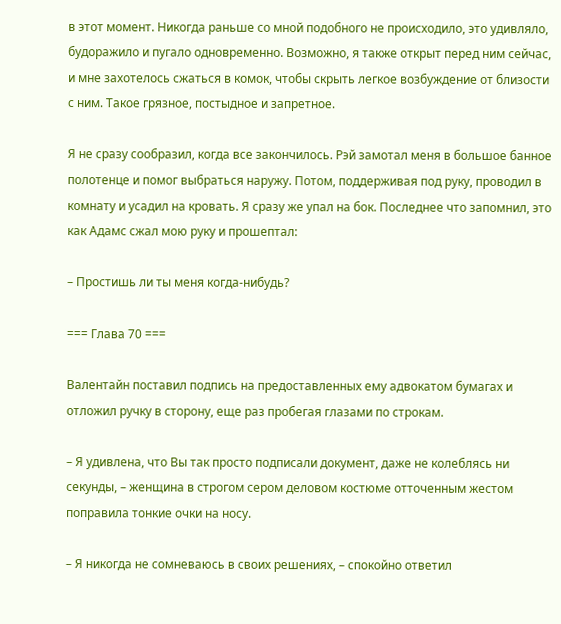в этот момент. Никогда раньше со мной подобного не происходило, это удивляло, будоражило и пугало одновременно. Возможно, я также открыт перед ним сейчас, и мне захотелось сжаться в комок, чтобы скрыть легкое возбуждение от близости с ним. Такое грязное, постыдное и запретное.

Я не сразу сообразил, когда все закончилось. Рэй замотал меня в большое банное полотенце и помог выбраться наружу. Потом, поддерживая под руку, проводил в комнату и усадил на кровать. Я сразу же упал на бок. Последнее что запомнил, это как Адамс сжал мою руку и прошептал:

– Простишь ли ты меня когда-нибудь?

=== Глава 70 ===

Валентайн поставил подпись на предоставленных ему адвокатом бумагах и отложил ручку в сторону, еще раз пробегая глазами по строкам.

– Я удивлена, что Вы так просто подписали документ, даже не колеблясь ни секунды, – женщина в строгом сером деловом костюме отточенным жестом поправила тонкие очки на носу.

– Я никогда не сомневаюсь в своих решениях, – спокойно ответил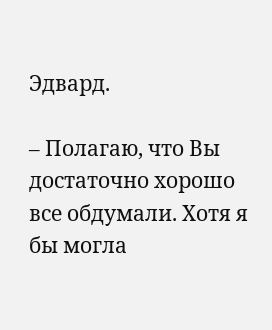Эдвард.

– Полагаю, что Вы достаточно хорошо все обдумали. Хотя я бы могла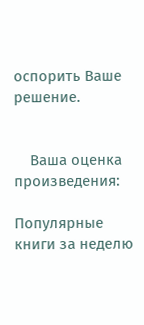оспорить Ваше решение.


    Ваша оценка произведения:

Популярные книги за неделю